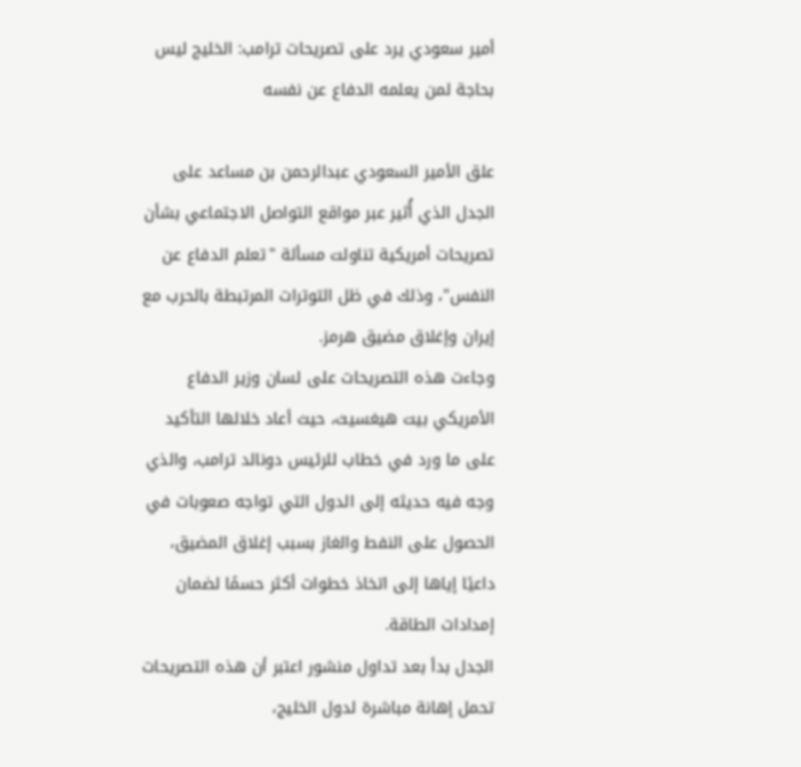أمير سعودي يرد على تصريحات ترامب: الخليج ليس بحاجة لمن يعلمه الدفاع عن نفسه

علق الأمير السعودي عبدالرحمن بن مساعد على الجدل الذي أُثير عبر مواقع التواصل الاجتماعي بشأن تصريحات أمريكية تناولت مسألة "تعلم الدفاع عن النفس"، وذلك في ظل التوترات المرتبطة بالحرب مع إيران وإغلاق مضيق هرمز.
وجاءت هذه التصريحات على لسان وزير الدفاع الأمريكي بيت هيغسيث، حيث أعاد خلالها التأكيد على ما ورد في خطاب للرئيس دونالد ترامب، والذي وجه فيه حديثه إلى الدول التي تواجه صعوبات في الحصول على النفط والغاز بسبب إغلاق المضيق، داعيًا إياها إلى اتخاذ خطوات أكثر حسمًا لضمان إمدادات الطاقة.
الجدل بدأ بعد تداول منشور اعتبر أن هذه التصريحات تحمل إهانة مباشرة لدول الخليج،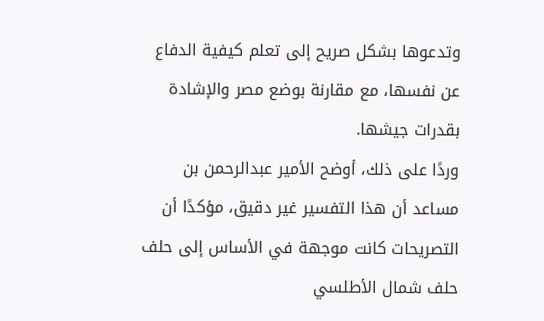وتدعوها بشكل صريح إلى تعلم كيفية الدفاع عن نفسها، مع مقارنة بوضع مصر والإشادة بقدرات جيشها.
وردًا على ذلك، أوضح الأمير عبدالرحمن بن مساعد أن هذا التفسير غير دقيق، مؤكدًا أن التصريحات كانت موجهة في الأساس إلى حلف حلف شمال الأطلسي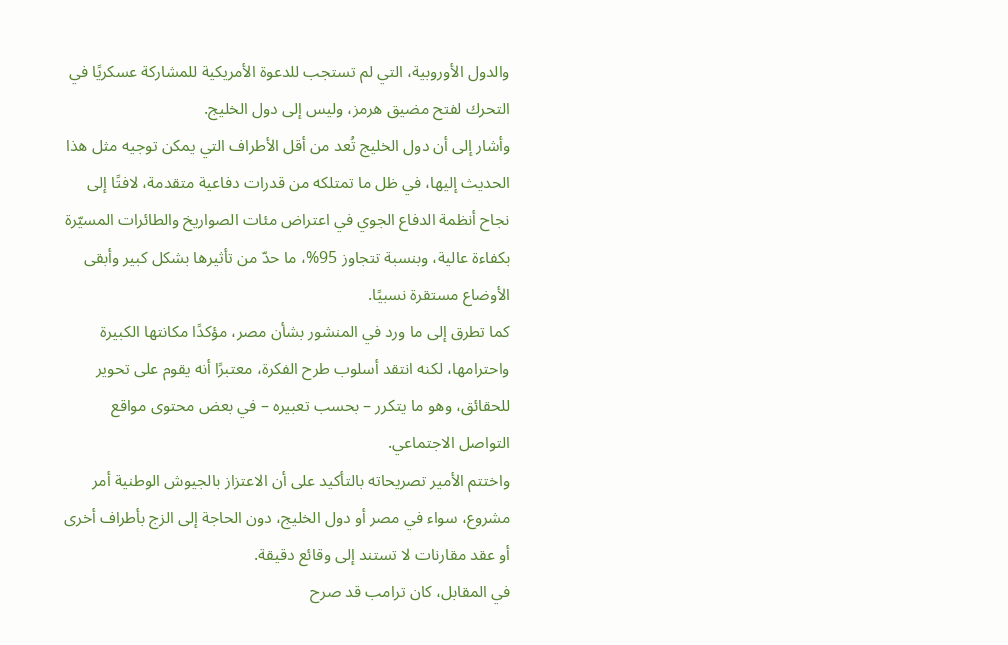والدول الأوروبية، التي لم تستجب للدعوة الأمريكية للمشاركة عسكريًا في التحرك لفتح مضيق هرمز، وليس إلى دول الخليج.
وأشار إلى أن دول الخليج تُعد من أقل الأطراف التي يمكن توجيه مثل هذا الحديث إليها، في ظل ما تمتلكه من قدرات دفاعية متقدمة، لافتًا إلى نجاح أنظمة الدفاع الجوي في اعتراض مئات الصواريخ والطائرات المسيّرة بكفاءة عالية، وبنسبة تتجاوز 95%، ما حدّ من تأثيرها بشكل كبير وأبقى الأوضاع مستقرة نسبيًا.
كما تطرق إلى ما ورد في المنشور بشأن مصر، مؤكدًا مكانتها الكبيرة واحترامها، لكنه انتقد أسلوب طرح الفكرة، معتبرًا أنه يقوم على تحوير للحقائق، وهو ما يتكرر – بحسب تعبيره – في بعض محتوى مواقع التواصل الاجتماعي.
واختتم الأمير تصريحاته بالتأكيد على أن الاعتزاز بالجيوش الوطنية أمر مشروع، سواء في مصر أو دول الخليج، دون الحاجة إلى الزج بأطراف أخرى أو عقد مقارنات لا تستند إلى وقائع دقيقة.
في المقابل، كان ترامب قد صرح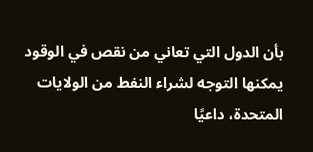بأن الدول التي تعاني من نقص في الوقود يمكنها التوجه لشراء النفط من الولايات المتحدة، داعيًا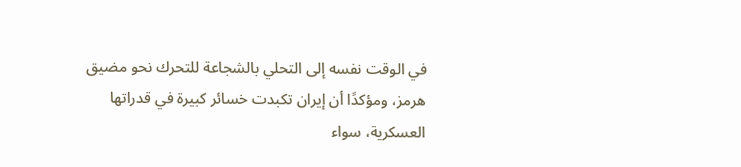في الوقت نفسه إلى التحلي بالشجاعة للتحرك نحو مضيق هرمز، ومؤكدًا أن إيران تكبدت خسائر كبيرة في قدراتها العسكرية، سواء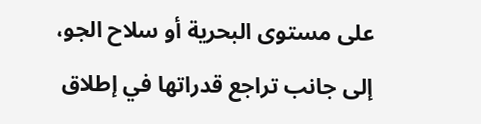على مستوى البحرية أو سلاح الجو، إلى جانب تراجع قدراتها في إطلاق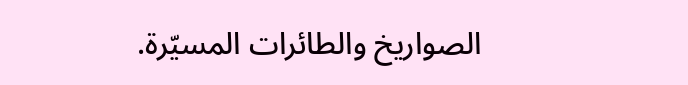الصواريخ والطائرات المسيّرة.